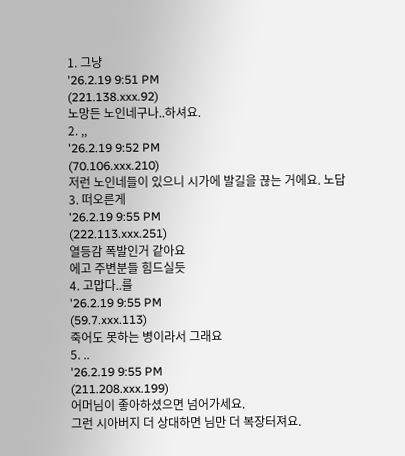1. 그냥
'26.2.19 9:51 PM
(221.138.xxx.92)
노망든 노인네구나..하셔요.
2. ,,
'26.2.19 9:52 PM
(70.106.xxx.210)
저런 노인네들이 있으니 시가에 발길을 끊는 거에요. 노답
3. 떠오른게
'26.2.19 9:55 PM
(222.113.xxx.251)
열등감 폭발인거 같아요
에고 주변분들 힘드실듯
4. 고맙다..를
'26.2.19 9:55 PM
(59.7.xxx.113)
죽어도 못하는 병이라서 그래요
5. ..
'26.2.19 9:55 PM
(211.208.xxx.199)
어머님이 좋아하셨으면 넘어가세요.
그런 시아버지 더 상대하면 님만 더 복장터져요.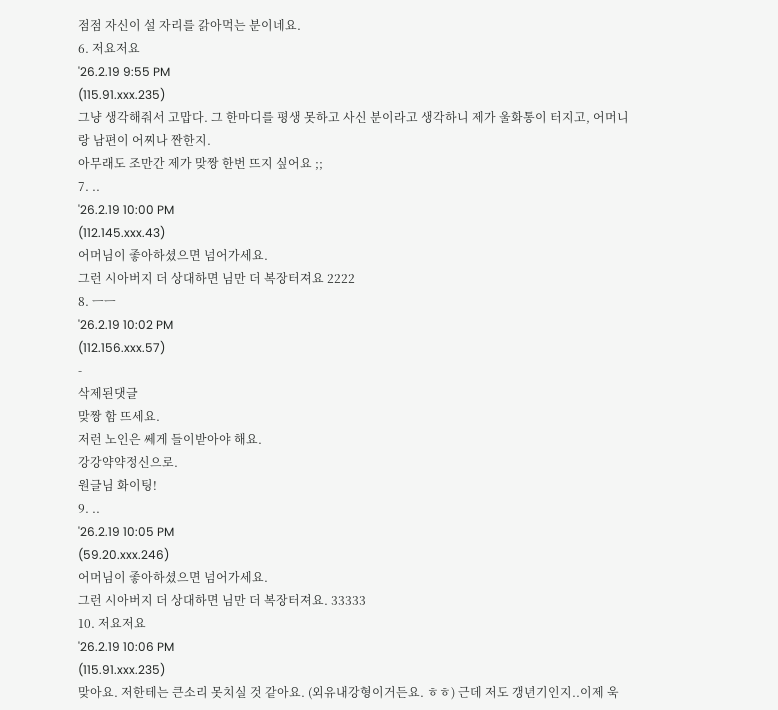점점 자신이 설 자리를 갉아먹는 분이네요.
6. 저요저요
'26.2.19 9:55 PM
(115.91.xxx.235)
그냥 생각해줘서 고맙다. 그 한마디를 평생 못하고 사신 분이라고 생각하니 제가 울화통이 터지고, 어머니랑 남편이 어찌나 짠한지.
아무래도 조만간 제가 맞짱 한번 뜨지 싶어요 ;;
7. ..
'26.2.19 10:00 PM
(112.145.xxx.43)
어머님이 좋아하셨으면 넘어가세요.
그런 시아버지 더 상대하면 님만 더 복장터져요 2222
8. ㅡㅡ
'26.2.19 10:02 PM
(112.156.xxx.57)
-
삭제된댓글
맞짱 함 뜨세요.
저런 노인은 쎄게 들이받아야 해요.
강강약약정신으로.
원글님 화이팅!
9. ..
'26.2.19 10:05 PM
(59.20.xxx.246)
어머님이 좋아하셨으면 넘어가세요.
그런 시아버지 더 상대하면 님만 더 복장터져요. 33333
10. 저요저요
'26.2.19 10:06 PM
(115.91.xxx.235)
맞아요. 저한테는 큰소리 못치실 것 같아요. (외유내강형이거든요. ㅎㅎ) 근데 저도 갱년기인지..이제 욱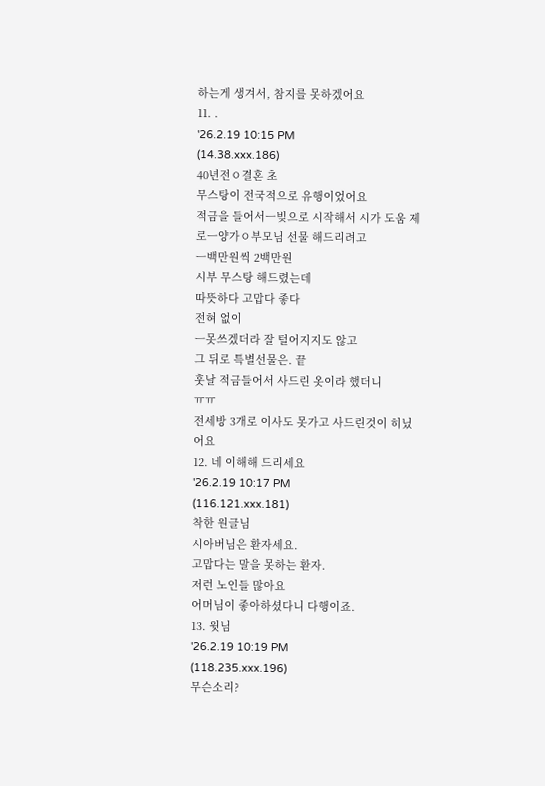하는게 생겨서, 참지를 못하겠어요
11. .
'26.2.19 10:15 PM
(14.38.xxx.186)
40년전ㅇ결혼 초
무스탕이 전국적으로 유행이었어요
적금을 들어서ㅡ빚으로 시작해서 시가 도움 제로ㅡ양가ㅇ부모님 선물 해드리려고
ㅡ백만원씩 2백만원
시부 무스탕 해드렸는데
따뜻하다 고맙다 좋다
전혀 없이
ㅡ못쓰겠더라 잘 털어지지도 않고
그 뒤로 특별선물은. 끝
훗날 적금들어서 사드린 옷이라 했더니
ㅠㅠ
전세방 3개로 이사도 못가고 사드린것이 히닜어요
12. 네 이해해 드리세요
'26.2.19 10:17 PM
(116.121.xxx.181)
착한 원글님
시아버님은 환자세요.
고맙다는 말을 못하는 환자.
저런 노인들 많아요
어머님이 좋아하셨다니 다행이죠.
13. 윗님
'26.2.19 10:19 PM
(118.235.xxx.196)
무슨소리?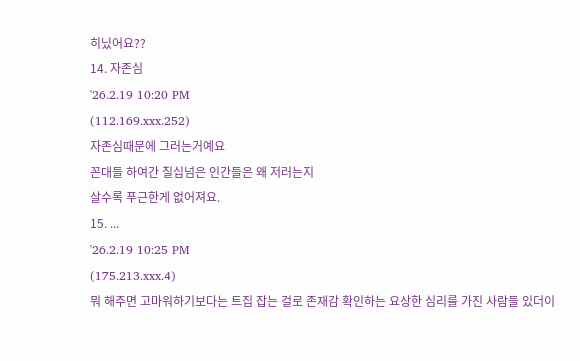히닜어요??
14. 자존심
'26.2.19 10:20 PM
(112.169.xxx.252)
자존심때문에 그러는거예요
꼰대들 하여간 칠십넘은 인간들은 왜 저러는지
살수록 푸근한게 없어져요.
15. ...
'26.2.19 10:25 PM
(175.213.xxx.4)
뭐 해주면 고마워하기보다는 트집 잡는 걸로 존재감 확인하는 요상한 심리를 가진 사람들 있더이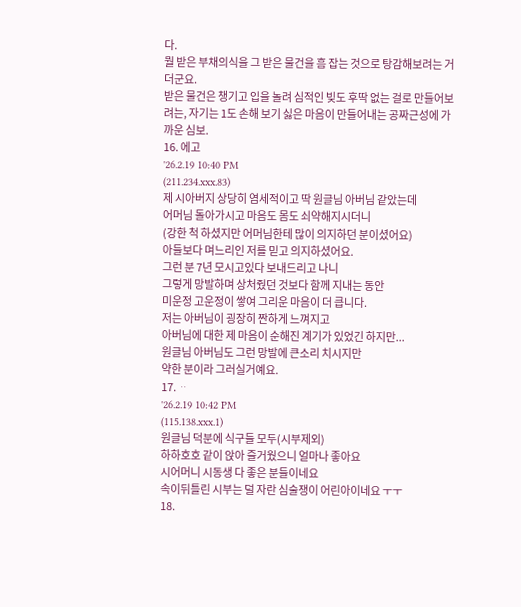다.
뭘 받은 부채의식을 그 받은 물건을 흠 잡는 것으로 탕감해보려는 거더군요.
받은 물건은 챙기고 입을 놀려 심적인 빚도 후딱 없는 걸로 만들어보려는, 자기는 1도 손해 보기 싫은 마음이 만들어내는 공짜근성에 가까운 심보.
16. 에고
'26.2.19 10:40 PM
(211.234.xxx.83)
제 시아버지 상당히 염세적이고 딱 원글님 아버님 같았는데
어머님 돌아가시고 마음도 몸도 쇠약해지시더니
(강한 척 하셨지만 어머님한테 많이 의지하던 분이셨어요)
아들보다 며느리인 저를 믿고 의지하셨어요.
그런 분 7년 모시고있다 보내드리고 나니
그렇게 망발하며 상처줬던 것보다 함께 지내는 동안
미운정 고운정이 쌓여 그리운 마음이 더 큽니다.
저는 아버님이 굉장히 짠하게 느껴지고
아버님에 대한 제 마음이 순해진 계기가 있었긴 하지만...
원글님 아버님도 그런 망발에 큰소리 치시지만
약한 분이라 그러실거예요.
17. ᆢ
'26.2.19 10:42 PM
(115.138.xxx.1)
원글님 덕분에 식구들 모두(시부제외)
하하호호 같이 앉아 즐거웠으니 얼마나 좋아요
시어머니 시동생 다 좋은 분들이네요
속이뒤틀린 시부는 덜 자란 심술쟁이 어린아이네요 ㅜㅜ
18.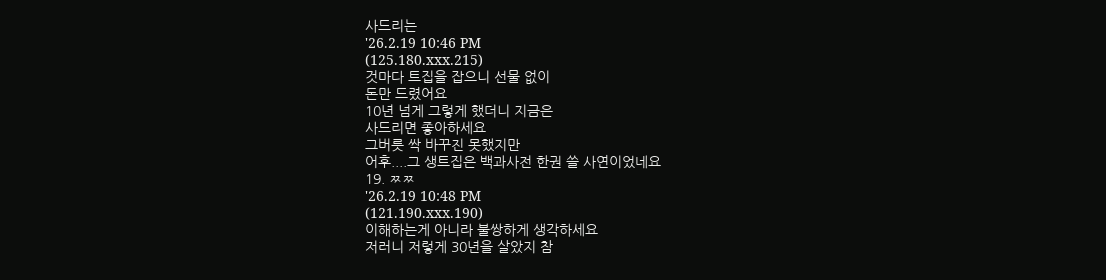사드리는
'26.2.19 10:46 PM
(125.180.xxx.215)
것마다 트집을 잡으니 선물 없이
돈만 드렸어요
10년 넘게 그렇게 했더니 지금은
사드리면 좋아하세요
그버릇 싹 바꾸진 못했지만
어후....그 생트집은 백과사전 한권 쓸 사연이었네요
19. ㅉㅉ
'26.2.19 10:48 PM
(121.190.xxx.190)
이해하는게 아니라 불쌍하게 생각하세요
저러니 저렇게 30년을 살았지 참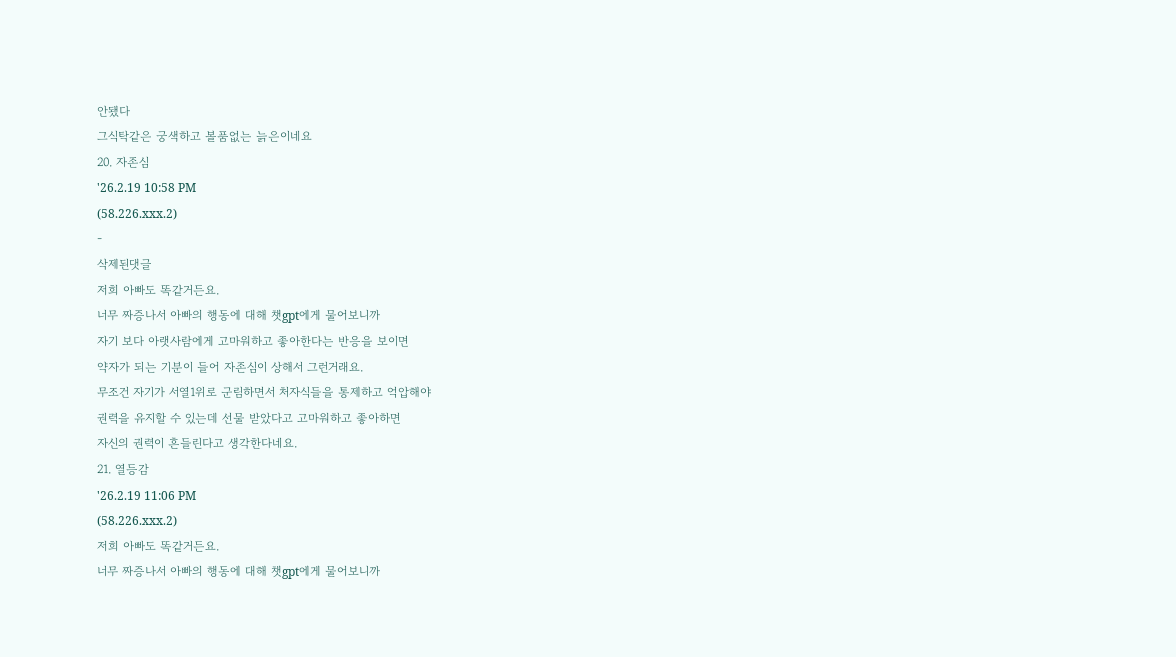안됐다
그식탁같은 궁색하고 볼품없는 늙은이네요
20. 자존심
'26.2.19 10:58 PM
(58.226.xxx.2)
-
삭제된댓글
저희 아빠도 똑같거든요.
너무 짜증나서 아빠의 행동에 대해 챗gpt에게 물어보니까
자기 보다 아랫사람에게 고마워하고 좋아한다는 반응을 보이면
약자가 되는 기분이 들어 자존심이 상해서 그런거래요.
무조건 자기가 서열1위로 군림하면서 처자식들을 통제하고 억압해야
권력을 유지할 수 있는데 선물 받았다고 고마워하고 좋아하면
자신의 권력이 흔들린다고 생각한다네요.
21. 열등감
'26.2.19 11:06 PM
(58.226.xxx.2)
저희 아빠도 똑같거든요.
너무 짜증나서 아빠의 행동에 대해 챗gpt에게 물어보니까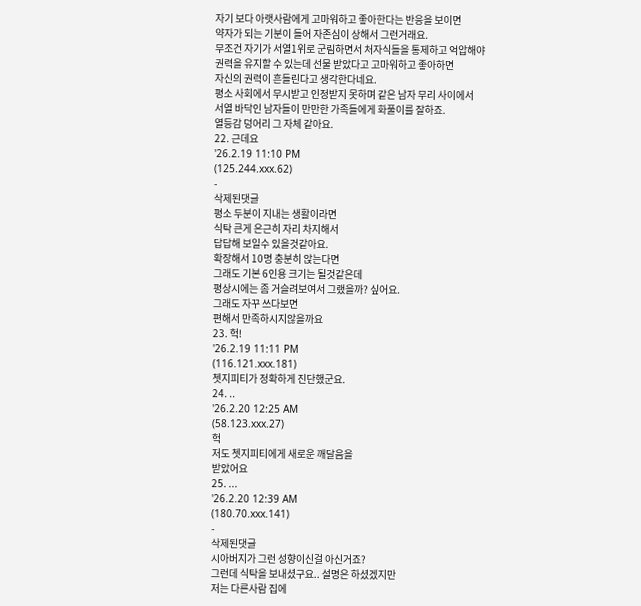자기 보다 아랫사람에게 고마워하고 좋아한다는 반응을 보이면
약자가 되는 기분이 들어 자존심이 상해서 그런거래요.
무조건 자기가 서열1위로 군림하면서 처자식들을 통제하고 억압해야
권력을 유지할 수 있는데 선물 받았다고 고마워하고 좋아하면
자신의 권력이 흔들린다고 생각한다네요.
평소 사회에서 무시받고 인정받지 못하며 같은 남자 무리 사이에서
서열 바닥인 남자들이 만만한 가족들에게 화풀이를 잘하죠.
열등감 덩어리 그 자체 같아요.
22. 근데요
'26.2.19 11:10 PM
(125.244.xxx.62)
-
삭제된댓글
평소 두분이 지내는 생활이라면
식탁 큰게 은근히 자리 차지해서
답답해 보일수 있을것같아요.
확장해서 10명 충분히 앉는다면
그래도 기본 6인용 크기는 될것같은데
평상시에는 좀 거슬려보여서 그랬을까? 싶어요.
그래도 자꾸 쓰다보면
편해서 만족하시지않을까요
23. 헉!
'26.2.19 11:11 PM
(116.121.xxx.181)
쳇지피티가 정확하게 진단했군요.
24. ..
'26.2.20 12:25 AM
(58.123.xxx.27)
헉
저도 쳇지피티에게 새로운 깨달음을
받았어요
25. ...
'26.2.20 12:39 AM
(180.70.xxx.141)
-
삭제된댓글
시아버지가 그런 성향이신걸 아신거죠?
그런데 식탁을 보내셨구요.. 설명은 하셨겠지만
저는 다른사람 집에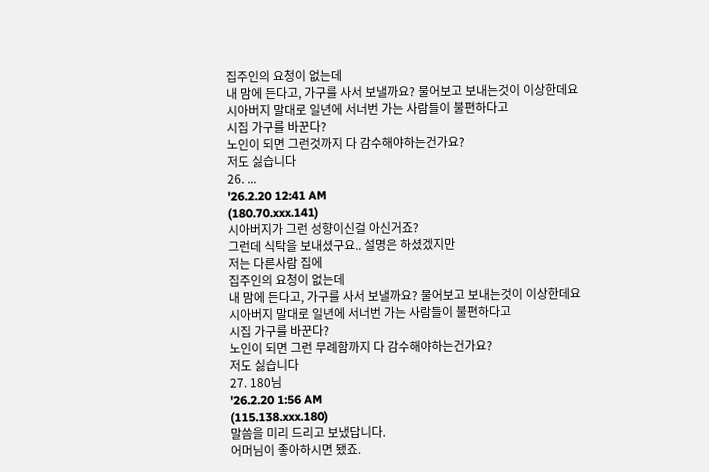집주인의 요청이 없는데
내 맘에 든다고, 가구를 사서 보낼까요? 물어보고 보내는것이 이상한데요
시아버지 말대로 일년에 서너번 가는 사람들이 불편하다고
시집 가구를 바꾼다?
노인이 되면 그런것까지 다 감수해야하는건가요?
저도 싫습니다
26. ...
'26.2.20 12:41 AM
(180.70.xxx.141)
시아버지가 그런 성향이신걸 아신거죠?
그런데 식탁을 보내셨구요.. 설명은 하셨겠지만
저는 다른사람 집에
집주인의 요청이 없는데
내 맘에 든다고, 가구를 사서 보낼까요? 물어보고 보내는것이 이상한데요
시아버지 말대로 일년에 서너번 가는 사람들이 불편하다고
시집 가구를 바꾼다?
노인이 되면 그런 무례함까지 다 감수해야하는건가요?
저도 싫습니다
27. 180님
'26.2.20 1:56 AM
(115.138.xxx.180)
말씀을 미리 드리고 보냈답니다.
어머님이 좋아하시면 됐죠.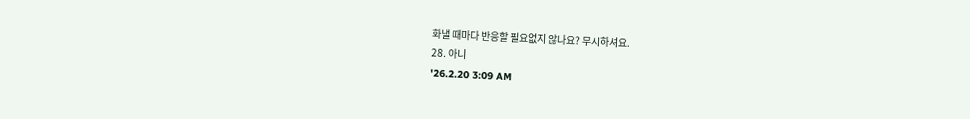화낼 때마다 반응할 필요없지 않나요? 무시하셔요.
28. 아니
'26.2.20 3:09 AM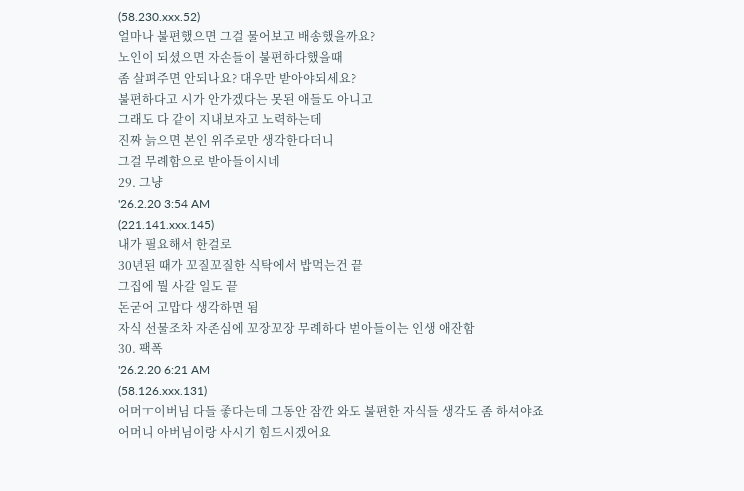(58.230.xxx.52)
얼마나 불편했으면 그걸 물어보고 배송했을까요?
노인이 되셨으면 자손들이 불편하다했을때
좀 살펴주면 안되나요? 대우만 받아야되세요?
불편하다고 시가 안가겠다는 못된 애들도 아니고
그래도 다 같이 지내보자고 노력하는데
진짜 늙으면 본인 위주로만 생각한다더니
그걸 무례함으로 받아들이시네
29. 그냥
'26.2.20 3:54 AM
(221.141.xxx.145)
내가 필요해서 한걸로
30년된 때가 꼬질꼬질한 식탁에서 밥먹는건 끝
그집에 뭘 사갈 일도 끝
돈굳어 고맙다 생각하면 됨
자식 선물조차 자존심에 꼬장꼬장 무례하다 벋아들이는 인생 애잔함
30. 팩폭
'26.2.20 6:21 AM
(58.126.xxx.131)
어머ㅜ이버님 다들 좋다는데 그동안 잠깐 와도 불편한 자식들 생각도 좀 하셔야죠
어머니 아버님이랑 사시기 힘드시겠어요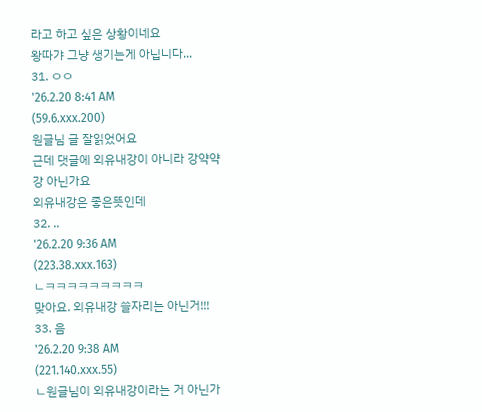라고 하고 싶은 상황이네요
왕따갸 그냥 생기는게 아닙니다...
31. ㅇㅇ
'26.2.20 8:41 AM
(59.6.xxx.200)
원글님 글 잘읽었어요
근데 댓글에 외유내강이 아니라 강약약강 아닌가요
외유내강은 좋은뜻인데
32. ..
'26.2.20 9:36 AM
(223.38.xxx.163)
ㄴㅋㅋㅋㅋㅋㅋㅋㅋㅋ
맞아요. 외유내강 쓸자리는 아닌거!!!
33. 음
'26.2.20 9:38 AM
(221.140.xxx.55)
ㄴ원글님이 외유내강이라는 거 아닌가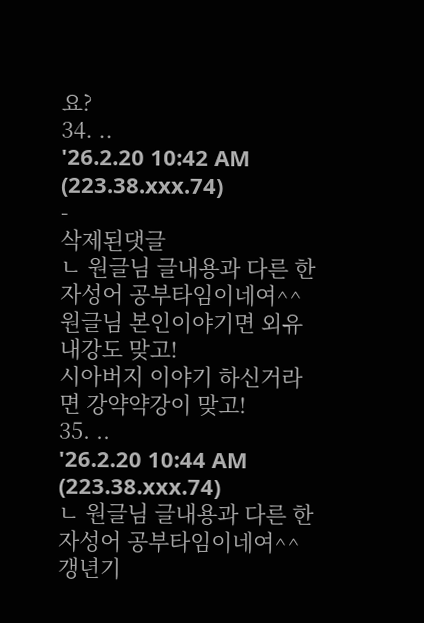요?
34. ..
'26.2.20 10:42 AM
(223.38.xxx.74)
-
삭제된댓글
ㄴ 원글님 글내용과 다른 한자성어 공부타임이네여^^
원글님 본인이야기면 외유내강도 맞고!
시아버지 이야기 하신거라면 강약약강이 맞고!
35. ..
'26.2.20 10:44 AM
(223.38.xxx.74)
ㄴ 원글님 글내용과 다른 한자성어 공부타임이네여^^
갱년기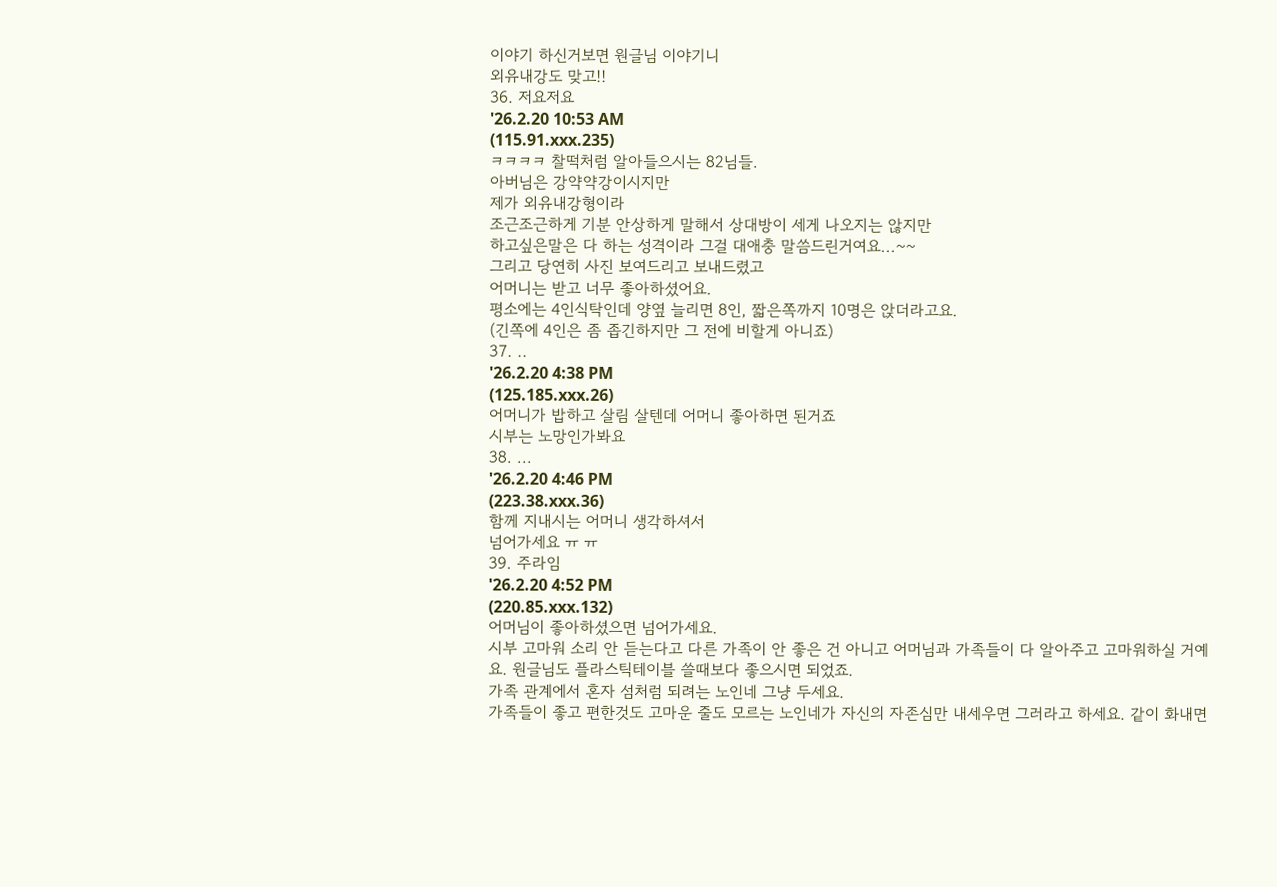이야기 하신거보면 원글님 이야기니
외유내강도 맞고!!
36. 저요저요
'26.2.20 10:53 AM
(115.91.xxx.235)
ㅋㅋㅋㅋ 찰떡처럼 알아들으시는 82님들.
아버님은 강약약강이시지만
제가 외유내강형이라
조근조근하게 기분 안상하게 말해서 상대방이 세게 나오지는 않지만
하고싶은말은 다 하는 성격이라 그걸 대애충 말씀드린거여요...~~
그리고 당연히 사진 보여드리고 보내드렸고
어머니는 받고 너무 좋아하셨어요.
평소에는 4인식탁인데 양옆 늘리면 8인, 짧은쪽까지 10명은 앉더라고요.
(긴쪽에 4인은 좀 좁긴하지만 그 전에 비할게 아니죠)
37. ..
'26.2.20 4:38 PM
(125.185.xxx.26)
어머니가 밥하고 살림 살텐데 어머니 좋아하면 된거죠
시부는 노망인가봐요
38. ...
'26.2.20 4:46 PM
(223.38.xxx.36)
함께 지내시는 어머니 생각하셔서
넘어가세요 ㅠ ㅠ
39. 주라임
'26.2.20 4:52 PM
(220.85.xxx.132)
어머님이 좋아하셨으면 넘어가세요.
시부 고마워 소리 안 듣는다고 다른 가족이 안 좋은 건 아니고 어머님과 가족들이 다 알아주고 고마워하실 거예요. 원글님도 플라스틱테이블 쓸때보다 좋으시면 되었죠.
가족 관계에서 혼자 섬처럼 되려는 노인네 그냥 두세요.
가족들이 좋고 편한것도 고마운 줄도 모르는 노인네가 자신의 자존심만 내세우면 그러라고 하세요. 같이 화내면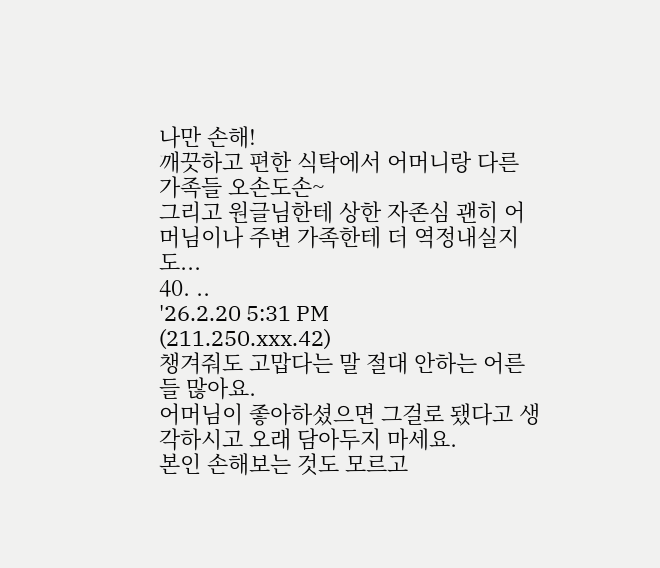나만 손해!
깨끗하고 편한 식탁에서 어머니랑 다른 가족들 오손도손~
그리고 원글님한테 상한 자존심 괜히 어머님이나 주변 가족한테 더 역정내실지도...
40. ..
'26.2.20 5:31 PM
(211.250.xxx.42)
챙겨줘도 고맙다는 말 절대 안하는 어른들 많아요.
어머님이 좋아하셨으면 그걸로 됐다고 생각하시고 오래 담아두지 마세요.
본인 손해보는 것도 모르고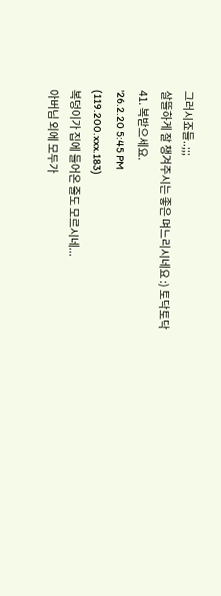그러시죠들..;;;
살뜰하게 잘 챙겨주시는 좋은 며느리시네요 :) 토닥토닥
41. 복받으세요.
'26.2.20 5:45 PM
(119.200.xxx.183)
복덩이가 집에 들어온 줄도 모르시네...
아버님 외에 모두가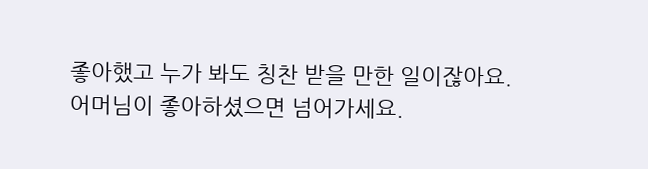좋아했고 누가 봐도 칭찬 받을 만한 일이잖아요.
어머님이 좋아하셨으면 넘어가세요.